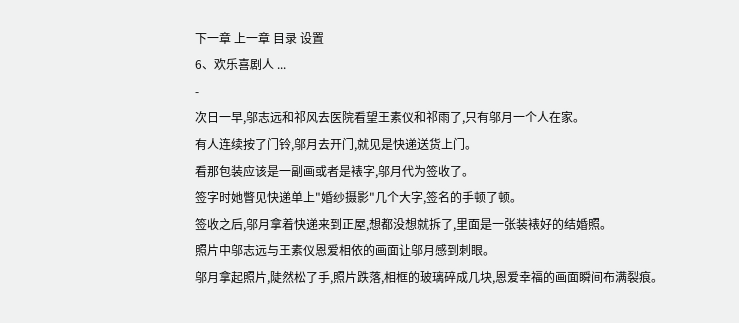下一章 上一章 目录 设置
6、欢乐喜剧人 ...
-
次日一早,邬志远和祁风去医院看望王素仪和祁雨了,只有邬月一个人在家。
有人连续按了门铃,邬月去开门,就见是快递送货上门。
看那包装应该是一副画或者是裱字,邬月代为签收了。
签字时她瞥见快递单上"婚纱摄影"几个大字,签名的手顿了顿。
签收之后,邬月拿着快递来到正屋,想都没想就拆了,里面是一张装裱好的结婚照。
照片中邬志远与王素仪恩爱相依的画面让邬月感到刺眼。
邬月拿起照片,陡然松了手,照片跌落,相框的玻璃碎成几块,恩爱幸福的画面瞬间布满裂痕。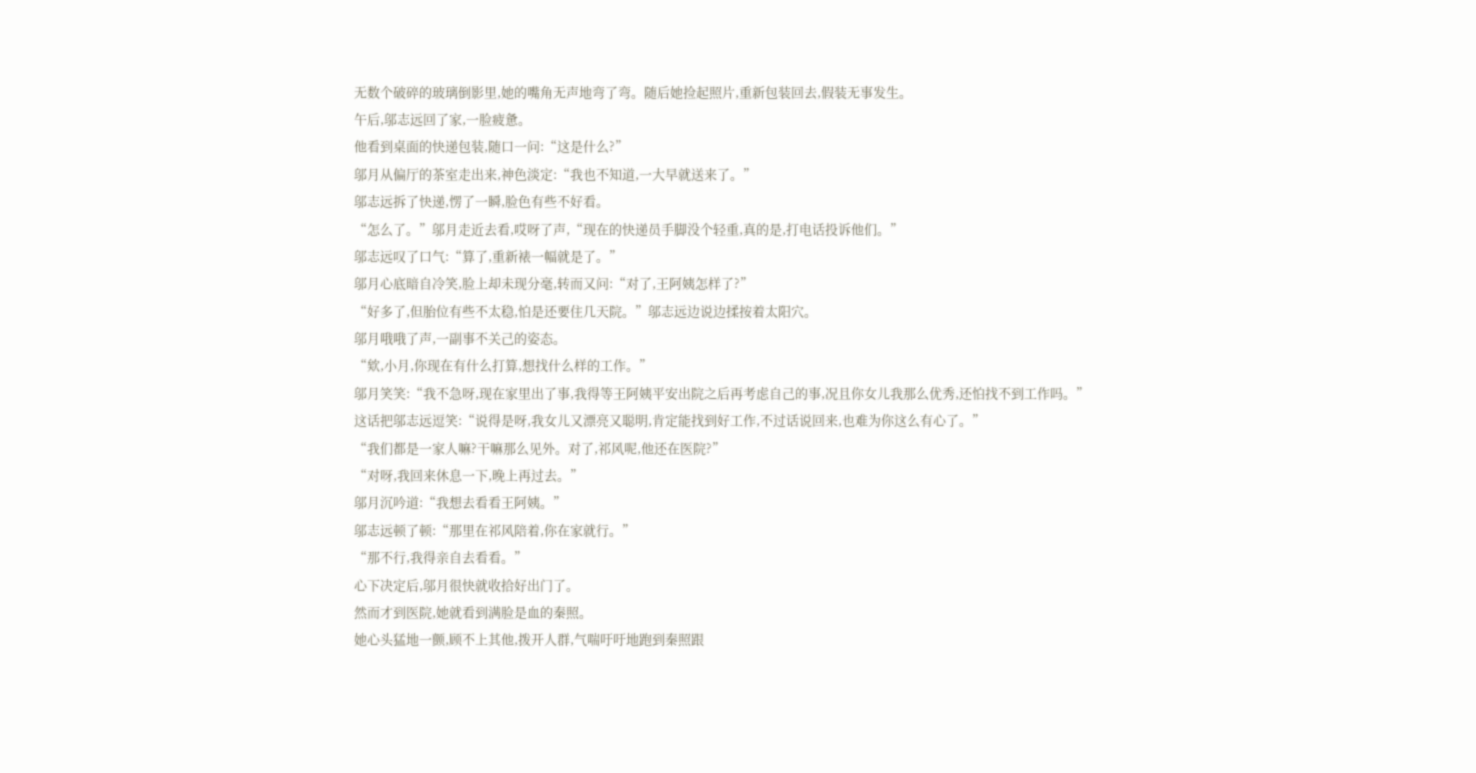无数个破碎的玻璃倒影里,她的嘴角无声地弯了弯。随后她捡起照片,重新包装回去,假装无事发生。
午后,邬志远回了家,一脸疲惫。
他看到桌面的快递包装,随口一问:“这是什么?”
邬月从偏厅的茶室走出来,神色淡定:“我也不知道,一大早就送来了。”
邬志远拆了快递,愣了一瞬,脸色有些不好看。
“怎么了。”邬月走近去看,哎呀了声,“现在的快递员手脚没个轻重,真的是,打电话投诉他们。”
邬志远叹了口气:“算了,重新裱一幅就是了。”
邬月心底暗自冷笑,脸上却未现分毫,转而又问:“对了,王阿姨怎样了?”
“好多了,但胎位有些不太稳,怕是还要住几天院。”邬志远边说边揉按着太阳穴。
邬月哦哦了声,一副事不关己的姿态。
“欸,小月,你现在有什么打算,想找什么样的工作。”
邬月笑笑:“我不急呀,现在家里出了事,我得等王阿姨平安出院之后再考虑自己的事,况且你女儿我那么优秀,还怕找不到工作吗。”
这话把邬志远逗笑:“说得是呀,我女儿又漂亮又聪明,肯定能找到好工作,不过话说回来,也难为你这么有心了。”
“我们都是一家人嘛?干嘛那么见外。对了,祁风呢,他还在医院?”
“对呀,我回来休息一下,晚上再过去。”
邬月沉吟道:“我想去看看王阿姨。”
邬志远顿了顿:“那里在祁风陪着,你在家就行。”
“那不行,我得亲自去看看。”
心下决定后,邬月很快就收拾好出门了。
然而才到医院,她就看到满脸是血的秦照。
她心头猛地一颤,顾不上其他,拨开人群,气喘吁吁地跑到秦照跟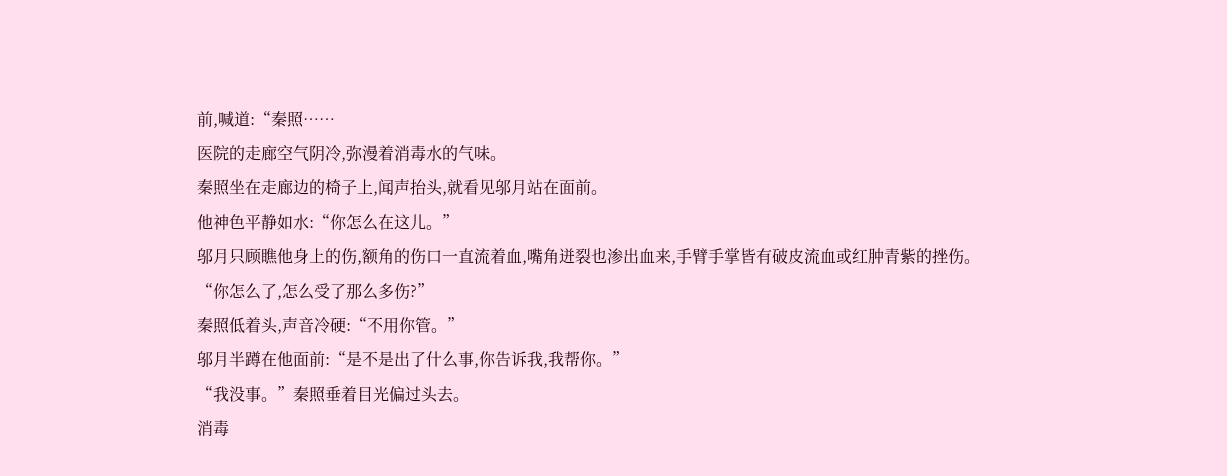前,喊道:“秦照……
医院的走廊空气阴冷,弥漫着消毒水的气味。
秦照坐在走廊边的椅子上,闻声抬头,就看见邬月站在面前。
他神色平静如水:“你怎么在这儿。”
邬月只顾瞧他身上的伤,额角的伤口一直流着血,嘴角迸裂也渗出血来,手臂手掌皆有破皮流血或红肿青紫的挫伤。
“你怎么了,怎么受了那么多伤?”
秦照低着头,声音冷硬:“不用你管。”
邬月半蹲在他面前:“是不是出了什么事,你告诉我,我帮你。”
“我没事。”秦照垂着目光偏过头去。
消毒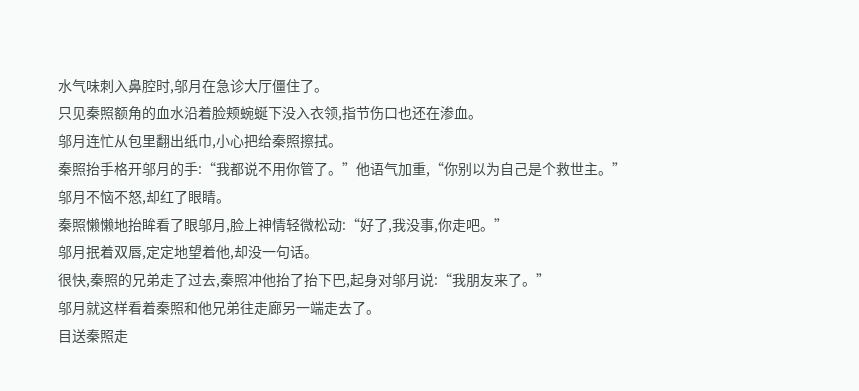水气味刺入鼻腔时,邬月在急诊大厅僵住了。
只见秦照额角的血水沿着脸颊蜿蜒下没入衣领,指节伤口也还在渗血。
邬月连忙从包里翻出纸巾,小心把给秦照擦拭。
秦照抬手格开邬月的手:“我都说不用你管了。”他语气加重,“你别以为自己是个救世主。”
邬月不恼不怒,却红了眼睛。
秦照懒懒地抬眸看了眼邬月,脸上神情轻微松动:“好了,我没事,你走吧。”
邬月抿着双唇,定定地望着他,却没一句话。
很快,秦照的兄弟走了过去,秦照冲他抬了抬下巴,起身对邬月说:“我朋友来了。”
邬月就这样看着秦照和他兄弟往走廊另一端走去了。
目送秦照走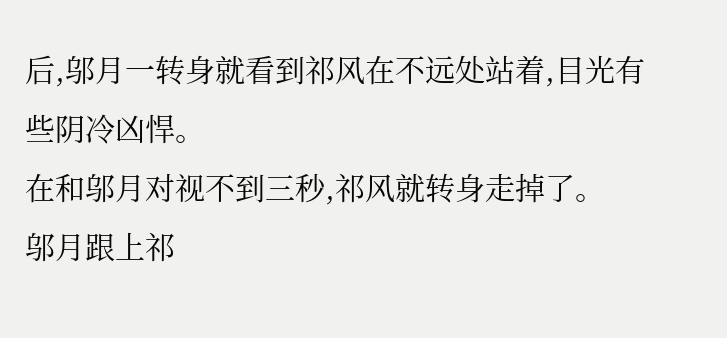后,邬月一转身就看到祁风在不远处站着,目光有些阴冷凶悍。
在和邬月对视不到三秒,祁风就转身走掉了。
邬月跟上祁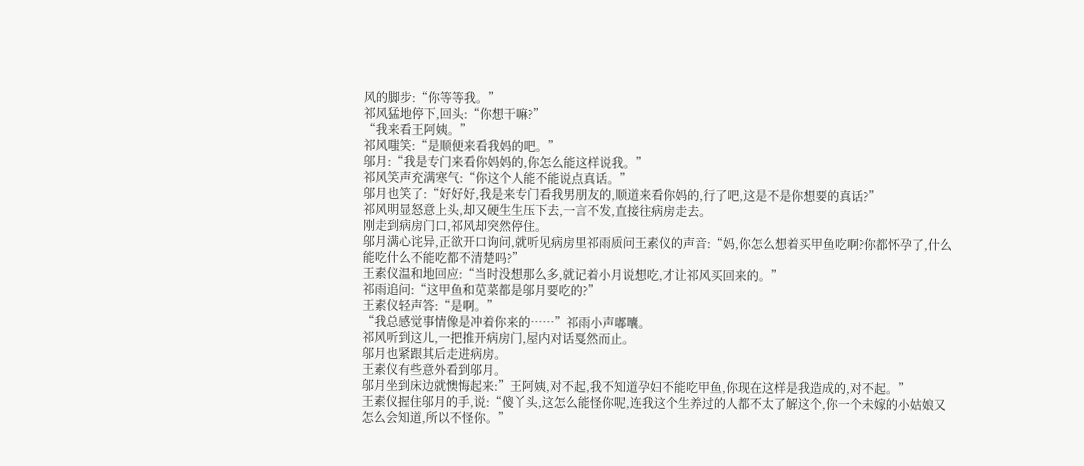风的脚步:“你等等我。”
祁风猛地停下,回头:“你想干嘛?”
“我来看王阿姨。”
祁风嗤笑:“是顺便来看我妈的吧。”
邬月:“我是专门来看你妈妈的,你怎么能这样说我。”
祁风笑声充满寒气:“你这个人能不能说点真话。”
邬月也笑了:“好好好,我是来专门看我男朋友的,顺道来看你妈的,行了吧,这是不是你想要的真话?”
祁风明显怒意上头,却又硬生生压下去,一言不发,直接往病房走去。
刚走到病房门口,祁风却突然停住。
邬月满心诧异,正欲开口询问,就听见病房里祁雨质问王素仪的声音:“妈,你怎么想着买甲鱼吃啊?你都怀孕了,什么能吃什么不能吃都不清楚吗?”
王素仪温和地回应:“当时没想那么多,就记着小月说想吃,才让祁风买回来的。”
祁雨追问:“这甲鱼和苋菜都是邬月要吃的?”
王素仪轻声答:“是啊。”
“我总感觉事情像是冲着你来的……”祁雨小声嘟囔。
祁风听到这儿,一把推开病房门,屋内对话戛然而止。
邬月也紧跟其后走进病房。
王素仪有些意外看到邬月。
邬月坐到床边就懊悔起来:”王阿姨,对不起,我不知道孕妇不能吃甲鱼,你现在这样是我造成的,对不起。”
王素仪握住邬月的手,说:“傻丫头,这怎么能怪你呢,连我这个生养过的人都不太了解这个,你一个未嫁的小姑娘又怎么会知道,所以不怪你。”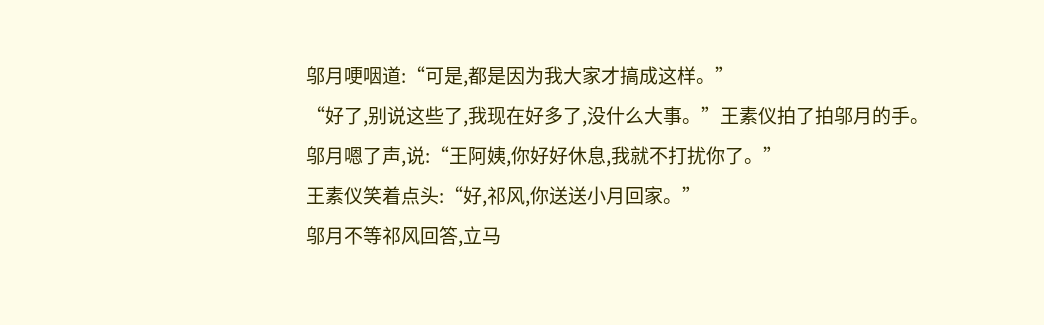邬月哽咽道:“可是,都是因为我大家才搞成这样。”
“好了,别说这些了,我现在好多了,没什么大事。”王素仪拍了拍邬月的手。
邬月嗯了声,说:“王阿姨,你好好休息,我就不打扰你了。”
王素仪笑着点头:“好,祁风,你送送小月回家。”
邬月不等祁风回答,立马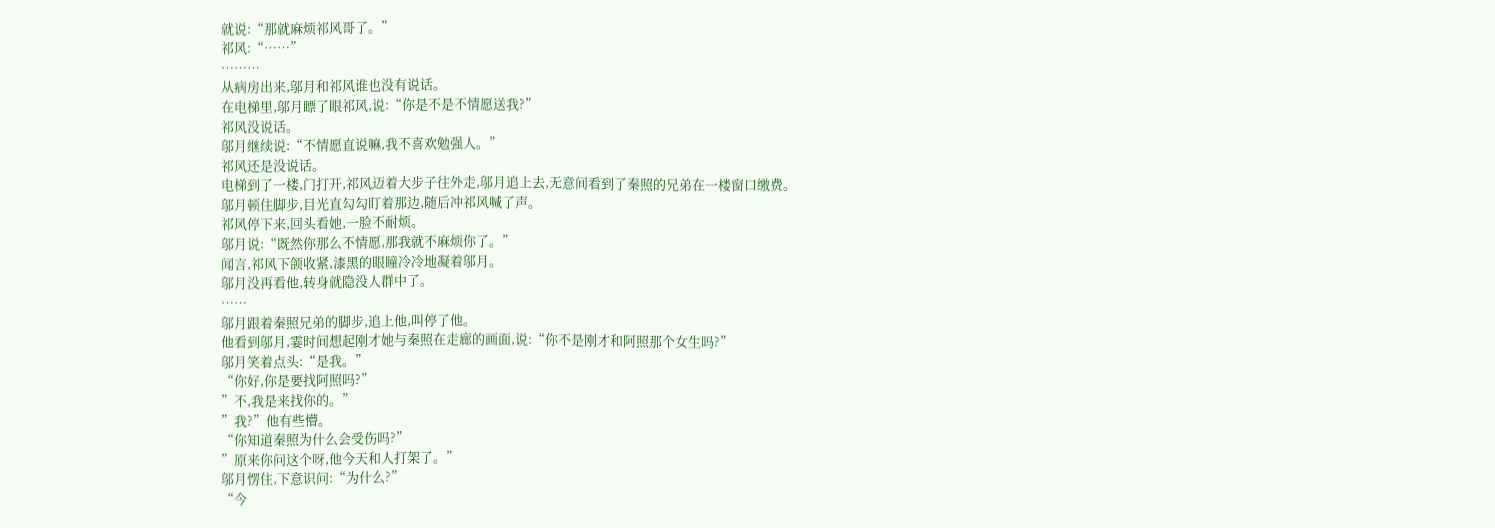就说:“那就麻烦祁风哥了。”
祁风:“……”
………
从病房出来,邬月和祁风谁也没有说话。
在电梯里,邬月瞟了眼祁风,说:“你是不是不情愿送我?”
祁风没说话。
邬月继续说:“不情愿直说嘛,我不喜欢勉强人。”
祁风还是没说话。
电梯到了一楼,门打开,祁风迈着大步子往外走,邬月追上去,无意间看到了秦照的兄弟在一楼窗口缴费。
邬月顿住脚步,目光直勾勾盯着那边,随后冲祁风喊了声。
祁风停下来,回头看她,一脸不耐烦。
邬月说:“既然你那么不情愿,那我就不麻烦你了。”
闻言,祁风下颌收紧,漆黑的眼瞳冷冷地凝着邬月。
邬月没再看他,转身就隐没人群中了。
……
邬月跟着秦照兄弟的脚步,追上他,叫停了他。
他看到邬月,霎时间想起刚才她与秦照在走廊的画面,说:“你不是刚才和阿照那个女生吗?”
邬月笑着点头:“是我。”
“你好,你是要找阿照吗?”
”不,我是来找你的。”
”我?”他有些懵。
“你知道秦照为什么会受伤吗?”
”原来你问这个呀,他今天和人打架了。”
邬月愣住,下意识问:“为什么?”
“今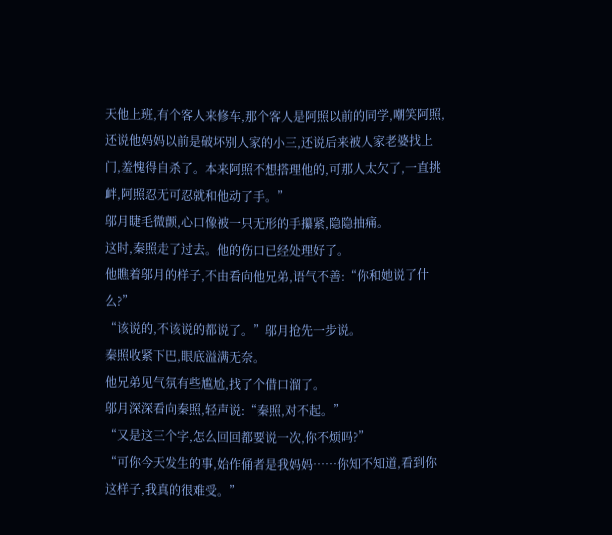天他上班,有个客人来修车,那个客人是阿照以前的同学,嘲笑阿照,还说他妈妈以前是破坏别人家的小三,还说后来被人家老婆找上门,羞愧得自杀了。本来阿照不想搭理他的,可那人太欠了,一直挑衅,阿照忍无可忍就和他动了手。”
邬月睫毛微颤,心口像被一只无形的手攥紧,隐隐抽痛。
这时,秦照走了过去。他的伤口已经处理好了。
他瞧着邬月的样子,不由看向他兄弟,语气不善:“你和她说了什么?”
“该说的,不该说的都说了。”邬月抢先一步说。
秦照收紧下巴,眼底溢满无奈。
他兄弟见气氛有些尴尬,找了个借口溜了。
邬月深深看向秦照,轻声说:“秦照,对不起。”
“又是这三个字,怎么回回都要说一次,你不烦吗?”
“可你今天发生的事,始作俑者是我妈妈……你知不知道,看到你这样子,我真的很难受。”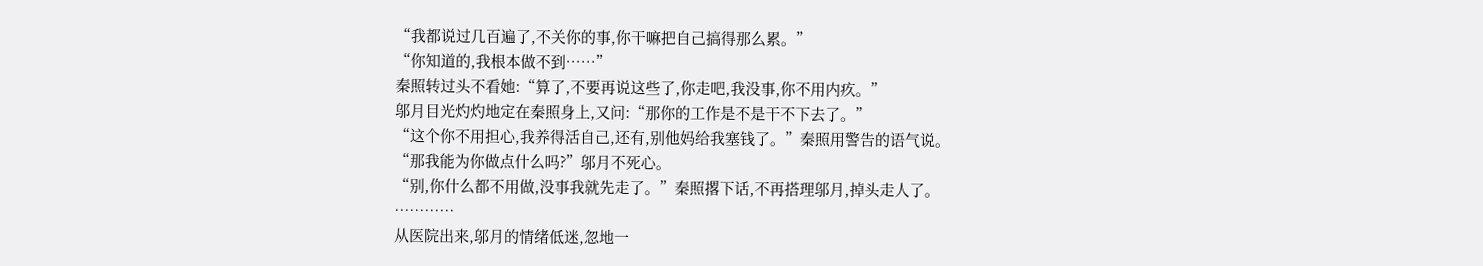“我都说过几百遍了,不关你的事,你干嘛把自己搞得那么累。”
“你知道的,我根本做不到……”
秦照转过头不看她:“算了,不要再说这些了,你走吧,我没事,你不用内疚。”
邬月目光灼灼地定在秦照身上,又问:“那你的工作是不是干不下去了。”
“这个你不用担心,我养得活自己,还有,别他妈给我塞钱了。”秦照用警告的语气说。
“那我能为你做点什么吗?”邬月不死心。
“别,你什么都不用做,没事我就先走了。”秦照撂下话,不再搭理邬月,掉头走人了。
…………
从医院出来,邬月的情绪低迷,忽地一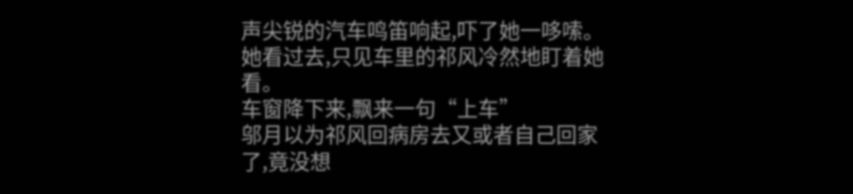声尖锐的汽车鸣笛响起,吓了她一哆嗦。
她看过去,只见车里的祁风冷然地盯着她看。
车窗降下来,飘来一句“上车”
邬月以为祁风回病房去又或者自己回家了,竟没想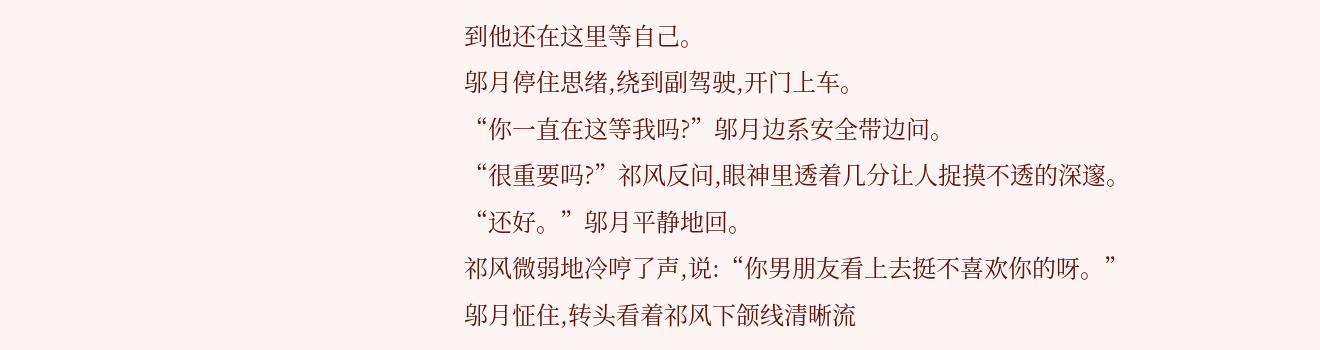到他还在这里等自己。
邬月停住思绪,绕到副驾驶,开门上车。
“你一直在这等我吗?”邬月边系安全带边问。
“很重要吗?”祁风反问,眼神里透着几分让人捉摸不透的深邃。
“还好。”邬月平静地回。
祁风微弱地冷哼了声,说:“你男朋友看上去挺不喜欢你的呀。”
邬月怔住,转头看着祁风下颌线清晰流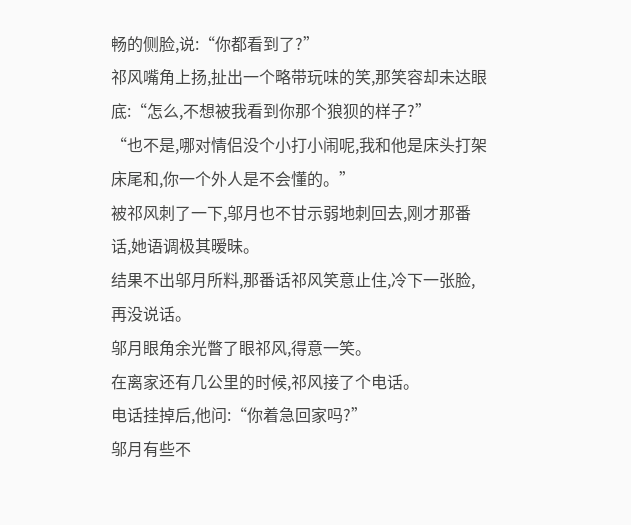畅的侧脸,说:“你都看到了?”
祁风嘴角上扬,扯出一个略带玩味的笑,那笑容却未达眼底:“怎么,不想被我看到你那个狼狈的样子?”
“也不是,哪对情侣没个小打小闹呢,我和他是床头打架床尾和,你一个外人是不会懂的。”
被祁风刺了一下,邬月也不甘示弱地刺回去,刚才那番话,她语调极其暧昧。
结果不出邬月所料,那番话祁风笑意止住,冷下一张脸,再没说话。
邬月眼角余光瞥了眼祁风,得意一笑。
在离家还有几公里的时候,祁风接了个电话。
电话挂掉后,他问:“你着急回家吗?”
邬月有些不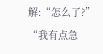解:“怎么了?”
“我有点急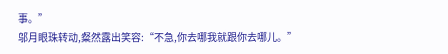事。”
邬月眼珠转动,粲然露出笑容:“不急,你去哪我就跟你去哪儿。”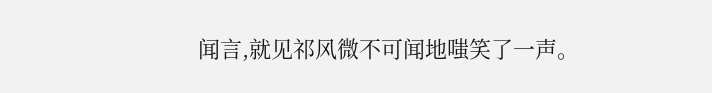闻言,就见祁风微不可闻地嗤笑了一声。